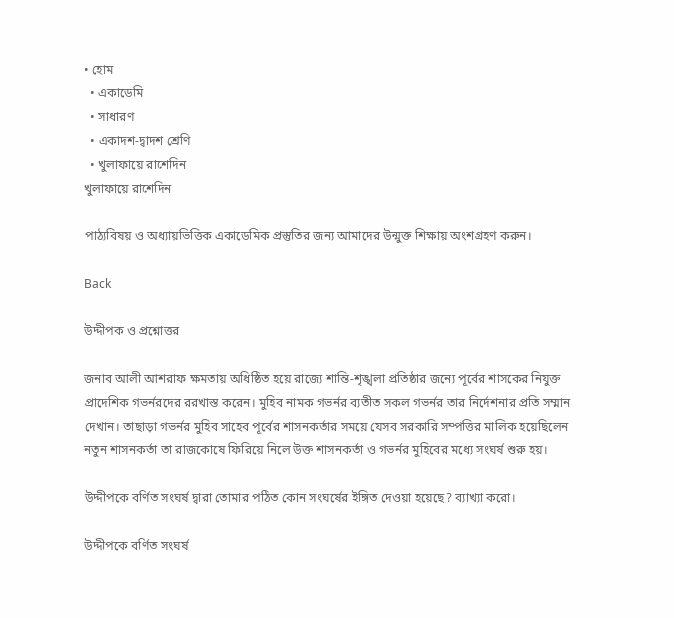• হোম
  • একাডেমি
  • সাধারণ
  • একাদশ-দ্বাদশ শ্রেণি
  • খুলাফায়ে রাশেদিন
খুলাফায়ে রাশেদিন

পাঠ্যবিষয় ও অধ্যায়ভিত্তিক একাডেমিক প্রস্তুতির জন্য আমাদের উন্মুক্ত শিক্ষায় অংশগ্রহণ করুন।

Back

উদ্দীপক ও প্রশ্নোত্তর

জনাব আলী আশরাফ ক্ষমতায় অধিষ্ঠিত হয়ে রাজ্যে শান্তি-শৃঙ্খলা প্রতিষ্ঠার জন্যে পূর্বের শাসকের নিযুক্ত প্রাদেশিক গভর্নরদের ররখাস্ত করেন। মুহিব নামক গভর্নর ব্যতীত সকল গভর্নর তার নির্দেশনার প্রতি সম্মান দেখান। তাছাড়া গভর্নর মুহিব সাহেব পূর্বের শাসনকর্তার সময়ে যেসব সরকারি সম্পত্তির মালিক হয়েছিলেন নতুন শাসনকর্তা তা রাজকোষে ফিরিয়ে নিলে উক্ত শাসনকর্তা ও গভর্নর মুহিবের মধ্যে সংঘর্ষ শুরু হয়।

উদ্দীপকে বর্ণিত সংঘর্ষ দ্বারা তোমার পঠিত কোন সংঘর্ষের ইঙ্গিত দেওয়া হয়েছে? ব্যাখ্যা করো।

উদ্দীপকে বর্ণিত সংঘর্ষ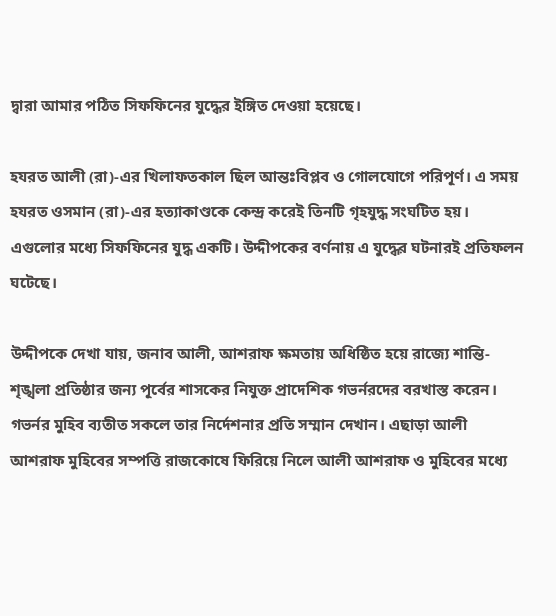দ্বারা আমার পঠিত সিফফিনের যুদ্ধের ইঙ্গিত দেওয়া হয়েছে।

হযরত আলী (রা)-এর খিলাফতকাল ছিল আন্তঃবিপ্লব ও গোলযোগে পরিপূর্ণ। এ সময় হযরত ওসমান (রা)-এর হত্যাকাণ্ডকে কেন্দ্র করেই তিনটি গৃহযুদ্ধ সংঘটিত হয়। এগুলোর মধ্যে সিফফিনের যুদ্ধ একটি। উদ্দীপকের বর্ণনায় এ যুদ্ধের ঘটনারই প্রতিফলন ঘটেছে।

উদ্দীপকে দেখা যায়, জনাব আলী, আশরাফ ক্ষমতায় অধিষ্ঠিত হয়ে রাজ্যে শান্তি-শৃঙ্খলা প্রতিষ্ঠার জন্য পূর্বের শাসকের নিযুক্ত প্রাদেশিক গভর্নরদের বরখাস্ত করেন। গভর্নর মুহিব ব্যতীত সকলে তার নির্দেশনার প্রতি সম্মান দেখান। এছাড়া আলী আশরাফ মুহিবের সম্পত্তি রাজকোষে ফিরিয়ে নিলে আলী আশরাফ ও মুহিবের মধ্যে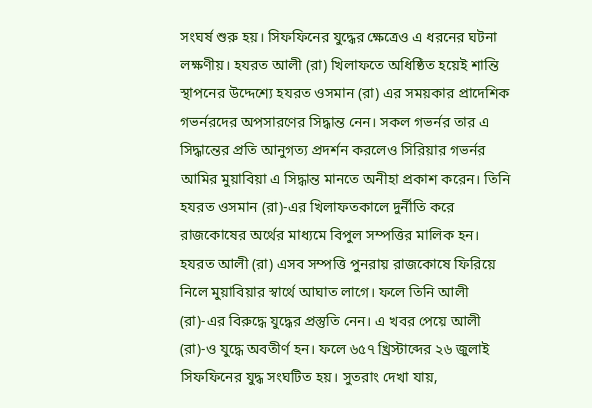সংঘর্ষ শুরু হয়। সিফফিনের যুদ্ধের ক্ষেত্রেও এ ধরনের ঘটনা লক্ষণীয়। হযরত আলী (রা) খিলাফতে অধিষ্ঠিত হয়েই শান্তি স্থাপনের উদ্দেশ্যে হযরত ওসমান (রা) এর সময়কার প্রাদেশিক গভর্নরদের অপসারণের সিদ্ধান্ত নেন। সকল গভর্নর তার এ সিদ্ধান্তের প্রতি আনুগত্য প্রদর্শন করলেও সিরিয়ার গভর্নর আমির মুয়াবিয়া এ সিদ্ধান্ত মানতে অনীহা প্রকাশ করেন। তিনি হযরত ওসমান (রা)-এর খিলাফতকালে দুর্নীতি করে রাজকোষের অর্থের মাধ্যমে বিপুল সম্পত্তির মালিক হন। হযরত আলী (রা) এসব সম্পত্তি পুনরায় রাজকোষে ফিরিয়ে নিলে মুয়াবিয়ার স্বার্থে আঘাত লাগে। ফলে তিনি আলী (রা)-এর বিরুদ্ধে যুদ্ধের প্রস্তুতি নেন। এ খবর পেয়ে আলী (রা)-ও যুদ্ধে অবতীর্ণ হন। ফলে ৬৫৭ খ্রিস্টাব্দের ২৬ জুলাই সিফফিনের যুদ্ধ সংঘটিত হয়। সুতরাং দেখা যায়,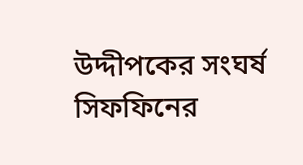উদ্দীপকের সংঘর্ষ সিফফিনের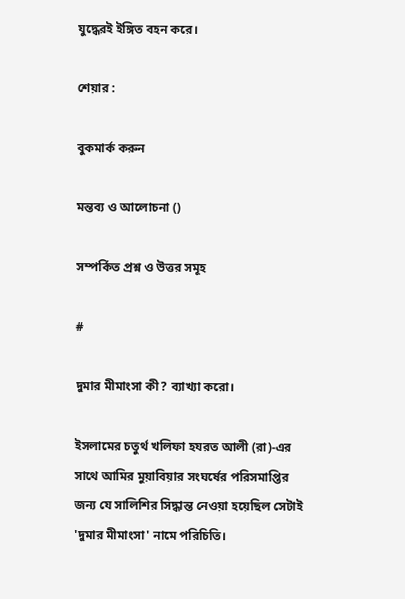যুদ্ধেরই ইঙ্গিত বহন করে।

শেয়ার :

বুকমার্ক করুন

মন্তব্য ও আলোচনা ()

সম্পর্কিত প্রশ্ন ও উত্তর সমূহ

#

দুমার মীমাংসা কী? ব্যাখ্যা করো।

ইসলামের চতুর্থ খলিফা হযরত আলী (রা)-এর সাথে আমির মুয়াবিয়ার সংঘর্ষের পরিসমাপ্তির জন্য যে সালিশির সিদ্ধান্ত নেওয়া হয়েছিল সেটাই 'দুমার মীমাংসা' নামে পরিচিতি।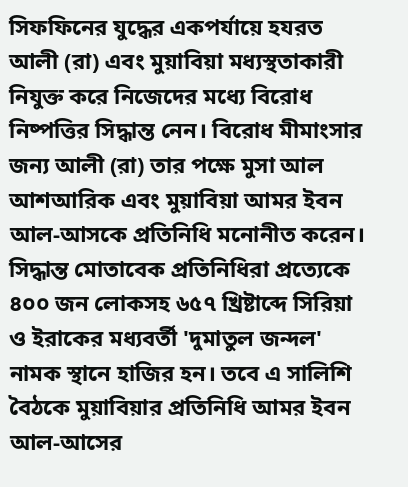সিফফিনের যুদ্ধের একপর্যায়ে হযরত আলী (রা) এবং মুয়াবিয়া মধ্যস্থতাকারী নিযুক্ত করে নিজেদের মধ্যে বিরোধ নিষ্পত্তির সিদ্ধান্ত নেন। বিরোধ মীমাংসার জন্য আলী (রা) তার পক্ষে মুসা আল আশআরিক এবং মুয়াবিয়া আমর ইবন আল-আসকে প্রতিনিধি মনোনীত করেন। সিদ্ধান্ত মোতাবেক প্রতিনিধিরা প্রত্যেকে ৪০০ জন লোকসহ ৬৫৭ খ্রিষ্টাব্দে সিরিয়া ও ইরাকের মধ্যবর্তী 'দুমাতুল জন্দল' নামক স্থানে হাজির হন। তবে এ সালিশি বৈঠকে মুয়াবিয়ার প্রতিনিধি আমর ইবন আল-আসের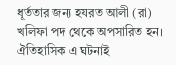ধূর্ততার জন্য হযরত আলী (রা) খলিফা পদ থেকে অপসারিত হন। ঐতিহাসিক এ ঘটনাই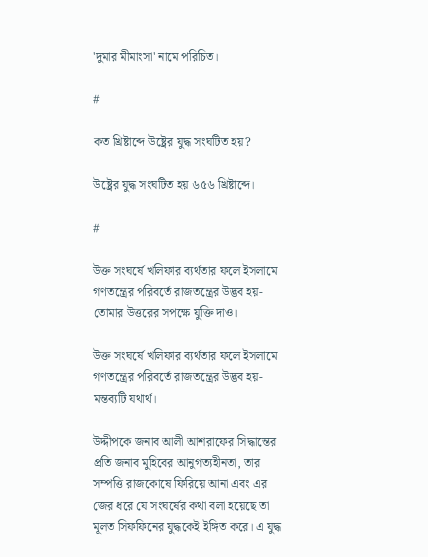'দুমার মীমাংসা' নামে পরিচিত।

#

কত খ্রিষ্টাব্দে উষ্ট্রের যুদ্ধ সংঘটিত হয়?

উষ্ট্রের যুদ্ধ সংঘটিত হয় ৬৫৬ খ্রিষ্টাব্দে।

#

উক্ত সংঘর্ষে খলিফার ব্যর্থতার ফলে ইসলামে গণতন্ত্রের পরিবর্তে রাজতন্ত্রের উদ্ভব হয়- তোমার উত্তরের সপক্ষে যুক্তি দাও।

উক্ত সংঘর্ষে খলিফার ব্যর্থতার ফলে ইসলামে গণতন্ত্রের পরিবর্তে রাজতন্ত্রের উদ্ভব হয়- মন্তব্যটি যথার্থ।

উদ্দীপকে জনাব আলী আশরাফের সিদ্ধান্তের প্রতি জনাব মুহিবের আনুগত্যহীনতা, তার সম্পত্তি রাজকোষে ফিরিয়ে আনা এবং এর জের ধরে যে সংঘর্ষের কথা বলা হয়েছে তা মূলত সিফফিনের যুদ্ধকেই ইঙ্গিত করে। এ যুদ্ধ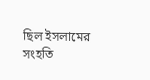ছিল ইসলামের সংহতি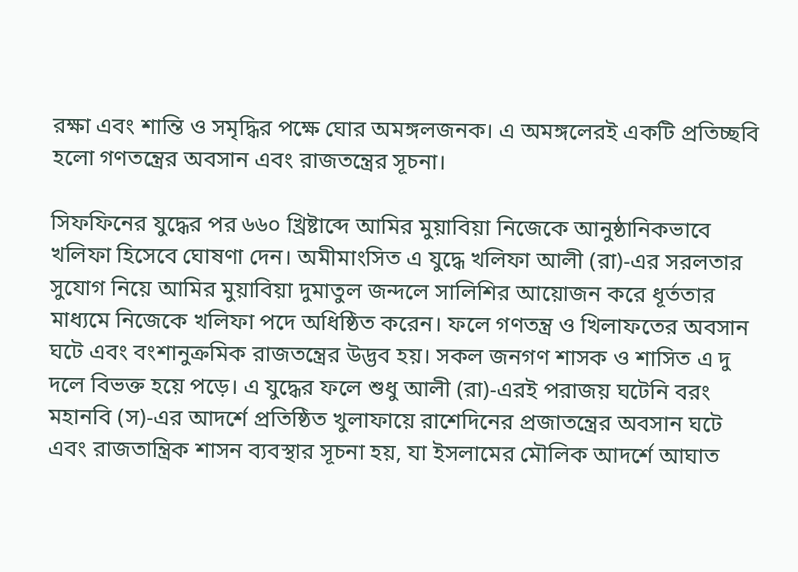রক্ষা এবং শান্তি ও সমৃদ্ধির পক্ষে ঘোর অমঙ্গলজনক। এ অমঙ্গলেরই একটি প্রতিচ্ছবি হলো গণতন্ত্রের অবসান এবং রাজতন্ত্রের সূচনা।

সিফফিনের যুদ্ধের পর ৬৬০ খ্রিষ্টাব্দে আমির মুয়াবিয়া নিজেকে আনুষ্ঠানিকভাবে খলিফা হিসেবে ঘোষণা দেন। অমীমাংসিত এ যুদ্ধে খলিফা আলী (রা)-এর সরলতার সুযোগ নিয়ে আমির মুয়াবিয়া দুমাতুল জন্দলে সালিশির আয়োজন করে ধূর্ততার মাধ্যমে নিজেকে খলিফা পদে অধিষ্ঠিত করেন। ফলে গণতন্ত্র ও খিলাফতের অবসান ঘটে এবং বংশানুক্রমিক রাজতন্ত্রের উদ্ভব হয়। সকল জনগণ শাসক ও শাসিত এ দু দলে বিভক্ত হয়ে পড়ে। এ যুদ্ধের ফলে শুধু আলী (রা)-এরই পরাজয় ঘটেনি বরং মহানবি (স)-এর আদর্শে প্রতিষ্ঠিত খুলাফায়ে রাশেদিনের প্রজাতন্ত্রের অবসান ঘটে এবং রাজতান্ত্রিক শাসন ব্যবস্থার সূচনা হয়, যা ইসলামের মৌলিক আদর্শে আঘাত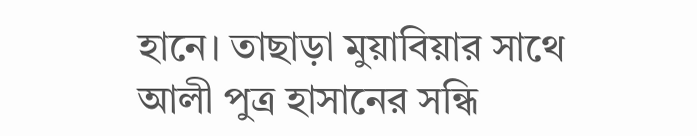হানে। তাছাড়া মুয়াবিয়ার সাথে আলী পুত্র হাসানের সন্ধি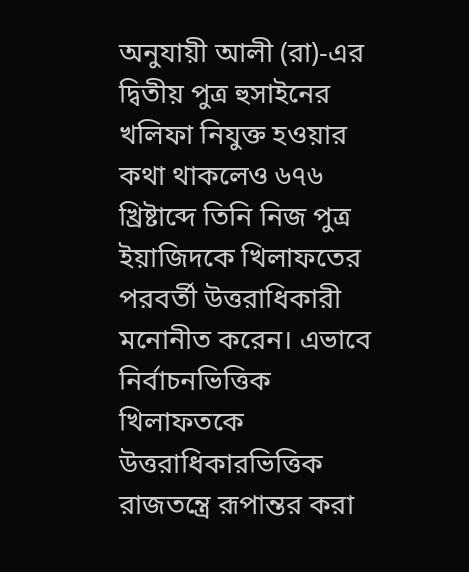অনুযায়ী আলী (রা)-এর দ্বিতীয় পুত্র হুসাইনের খলিফা নিযুক্ত হওয়ার কথা থাকলেও ৬৭৬ খ্রিষ্টাব্দে তিনি নিজ পুত্র ইয়াজিদকে খিলাফতের পরবর্তী উত্তরাধিকারী মনোনীত করেন। এভাবে নির্বাচনভিত্তিক খিলাফতকে উত্তরাধিকারভিত্তিক রাজতন্ত্রে রূপান্তর করা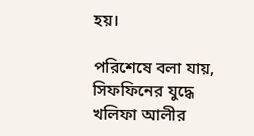হয়।

পরিশেষে বলা যায়, সিফফিনের যুদ্ধে খলিফা আলীর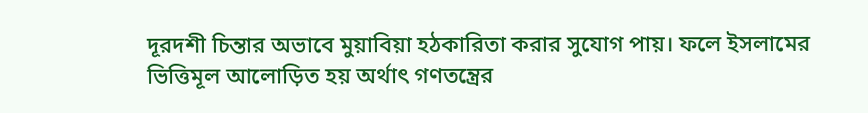দূরদশী চিন্তার অভাবে মুয়াবিয়া হঠকারিতা করার সুযোগ পায়। ফলে ইসলামের ভিত্তিমূল আলোড়িত হয় অর্থাৎ গণতন্ত্রের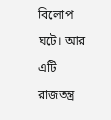বিলোপ ঘটে। আর এটি রাজতন্ত্র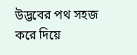উদ্ভবের পথ সহজ করে দিয়ে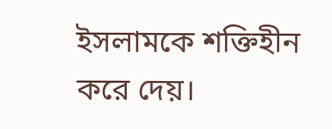ইসলামকে শক্তিহীন করে দেয়।